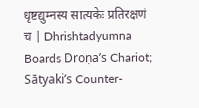धृष्टद्युम्नस्य सात्यकेः प्रतिरक्षणं च | Dhrishtadyumna Boards Droṇa’s Chariot; Sātyaki’s Counter-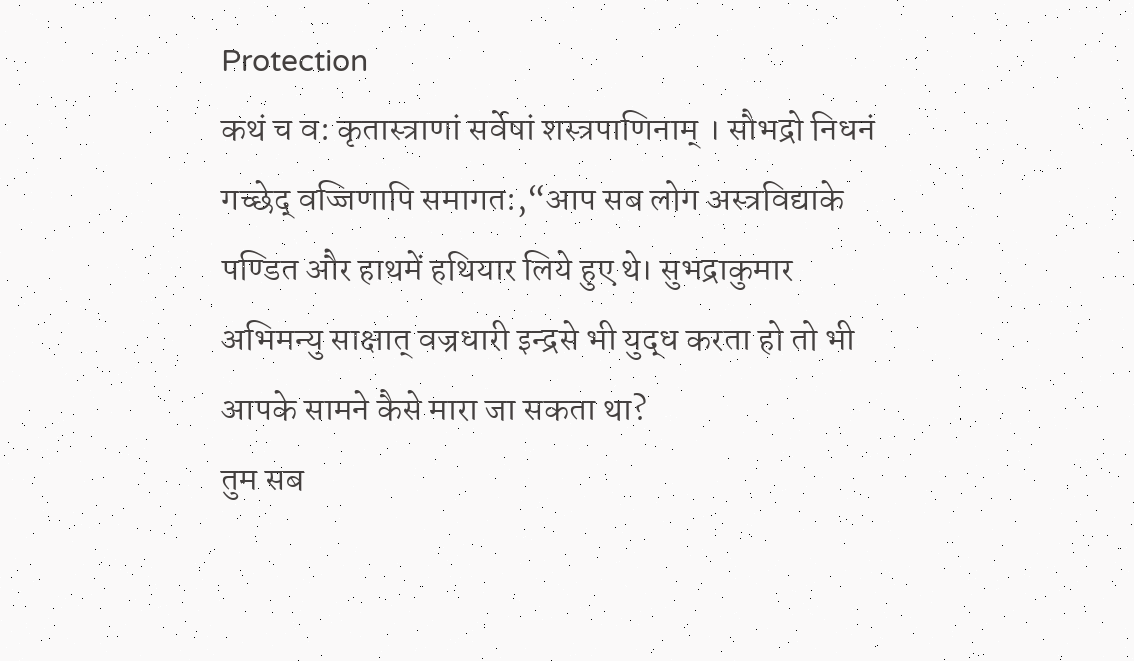Protection
कथं च व: कृतास्त्राणां सर्वेषां शस्त्रपाणिनाम् । सौभद्रो निधनं गच्छेद् वज्जिणापि समागत:,“आप सब लोग अस्त्रविद्याके पण्डित और हाथमें हथियार लिये हुए थे। सुभद्राकुमार अभिमन्यु साक्षात् वज्रधारी इन्द्रसे भी युद्ध करता हो तो भी आपके सामने कैसे मारा जा सकता था?
तुम सब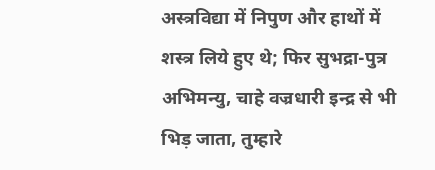अस्त्रविद्या में निपुण और हाथों में शस्त्र लिये हुए थे; फिर सुभद्रा-पुत्र अभिमन्यु, चाहे वज्रधारी इन्द्र से भी भिड़ जाता, तुम्हारे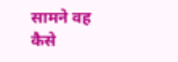सामने वह कैसे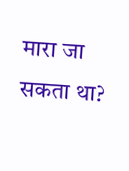मारा जा सकता था?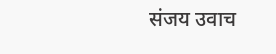संजय उवाच